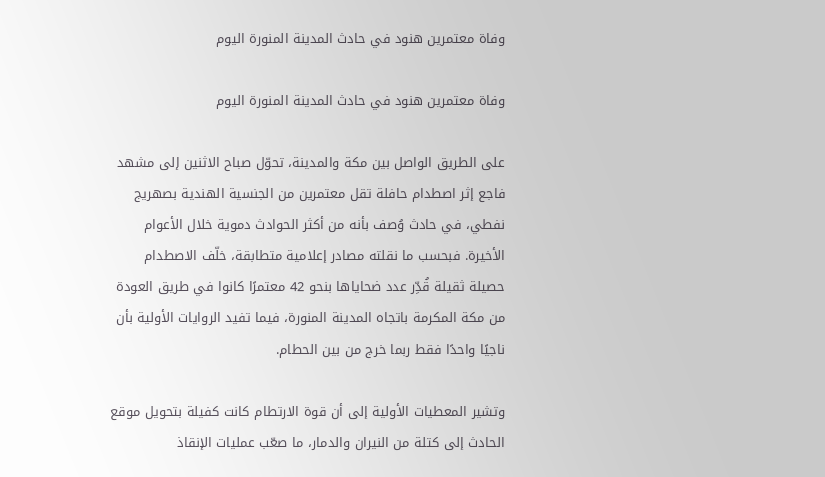وفاة معتمرين هنود في حادث المدينة المنورة اليوم

وفاة معتمرين هنود في حادث المدينة المنورة اليوم

على الطريق الواصل بين مكة والمدينة، تحوّل صباح الاثنين إلى مشهد فاجع إثر اصطدام حافلة تقل معتمرين من الجنسية الهندية بصهريج نفطي، في حادث وُصف بأنه من أكثر الحوادث دموية خلال الأعوام الأخيرة. فبحسب ما نقلته مصادر إعلامية متطابقة، خلّف الاصطدام حصيلة ثقيلة قُدِّر عدد ضحاياها بنحو 42 معتمرًا كانوا في طريق العودة من مكة المكرمة باتجاه المدينة المنورة، فيما تفيد الروايات الأولية بأن ناجيًا واحدًا فقط ربما خرج من بين الحطام.

وتشير المعطيات الأولية إلى أن قوة الارتطام كانت كفيلة بتحويل موقع الحادث إلى كتلة من النيران والدمار، ما صعّب عمليات الإنقاذ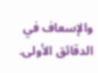والإسعاف في الدقائق الأولى.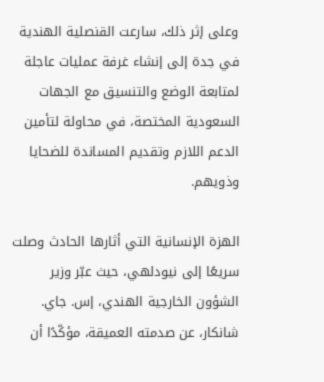وعلى إثر ذلك، سارعت القنصلية الهندية في جدة إلى إنشاء غرفة عمليات عاجلة لمتابعة الوضع والتنسيق مع الجهات السعودية المختصة، في محاولة لتأمين الدعم اللازم وتقديم المساندة للضحايا وذويهم.

الهزة الإنسانية التي أثارها الحادث وصلت سريعًا إلى نيودلهي، حيث عبّر وزير الشؤون الخارجية الهندي، إس. جاي. شانكار، عن صدمته العميقة، مؤكّدًا أن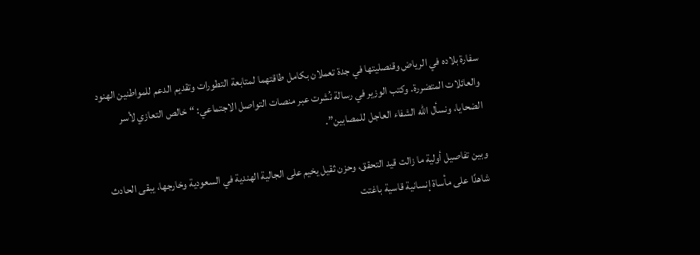سفارة بلاده في الرياض وقنصليتها في جدة تعملان بكامل طاقتهما لمتابعة التطورات وتقديم الدعم للمواطنين الهنود والعائلات المتضررة. وكتب الوزير في رسالة نُشرت عبر منصات التواصل الاجتماعي: “خالص التعازي لأسر الضحايا، ونسأل الله الشفاء العاجل للمصابين”.

وبين تفاصيل أولية ما زالت قيد التحقق، وحزن ثقيل يخيم على الجالية الهندية في السعودية وخارجها، يبقى الحادث شاهدًا على مأساة إنسانية قاسية باغتت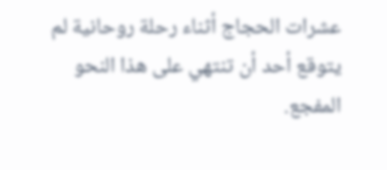عشرات الحجاج أثناء رحلة روحانية لم يتوقع أحد أن تنتهي على هذا النحو المفجع.